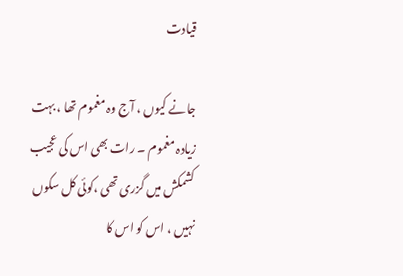قیادت

جانے کیوں ، آج وہ مغموم تھا ، بہت زیادہ مغموم ۔ رات بھی اس کی عجیب کشمکش میں گزری تھی ،کوئی کل سکوں نہیں ، اس کو اس کا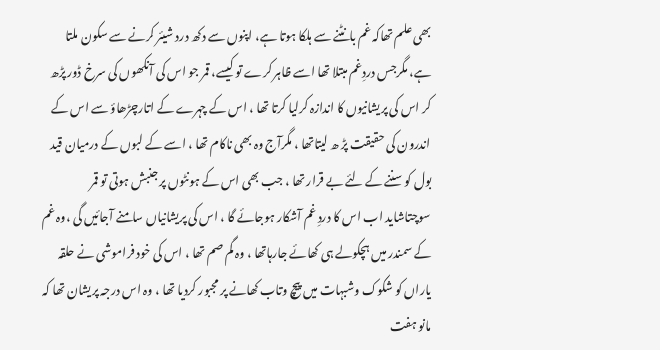بھی علم تھاکہ غم بانٹنے سے ہلکا ہوتا ہے، اپنوں سے دکھ درد شیئر کرنے سے سکون ملتا ہے، مگرجس دردِغم مبتلا تھا اسے ظاہر کرے تو کیسے، قمر جو اس کی آنکھوں کی سرخ ڈور پڑھ کر اس کی پریشانیوں کا اندازہ کرلیا کرتا تھا ، اس کے چہرے کے اتارچڑھاؤ سے اس کے اندرون کی حقیقت پڑ ھ لیتاتھا ، مگرآج وہ بھی ناکام تھا ، اسے کے لبوں کے درمیان قید بول کو سننے کے لئے بے قرار تھا ، جب بھی اس کے ہونٹوں پر جنبش ہوتی تو قمر سوچتاشاید اب اس کا دردِ غم آشکار ہوجائے گا ، اس کی پریشانیاں سامنے آجائیں گی ،وہ غم کے سمندر میں ہچکولے ہی کھائے جارہاتھا ، وہ گم صم تھا ، اس کی خود فراموشی نے حلقہ یاراں کو شکوک وشبہات میں پیچ وتاب کھانے پر مجبور کردیا تھا ، وہ اس درجہ پریشان تھا کہ مانو ہفت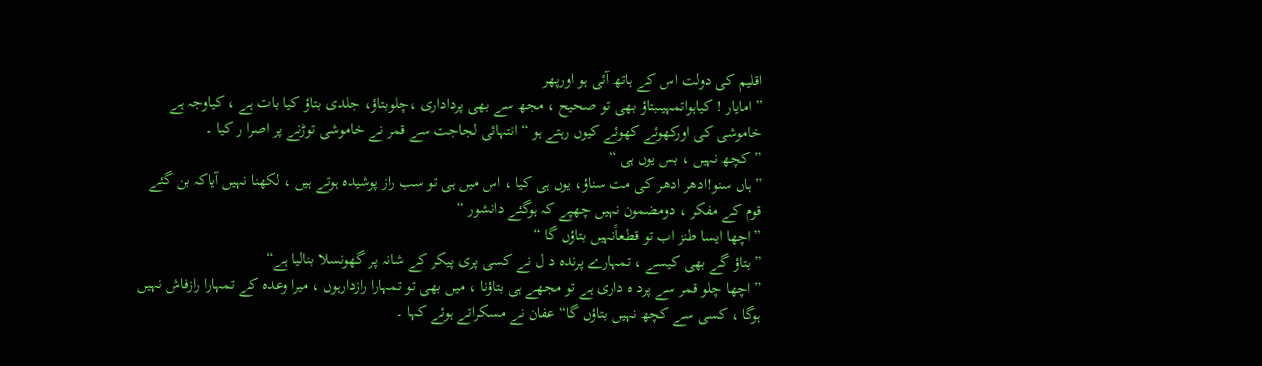اقلیم کی دولت اس کے ہاتھ آئی ہو اورپھر
”امایار ! کیاہواتمہیںبتاؤ بھی تو صحیح ، مجھ سے بھی پرداداری ،چلوبتاؤ، جلدی بتاؤ کیا بات ہے ، کیاوجہ ہے خاموشی کی اورکھوئے کھوئے کیوں رہتے ہو “انتہائی لجاجت سے قمر نے خاموشی توڑنے پر اصرا ر کیا ۔
”کچھ نہیں ، بس یوں ہی “
”ہاں سنو!ادھر ادھر کی مت سناؤ، یوں ہی کیا ، اس میں ہی تو سب راز پوشیدہ ہوتے ہیں ، لکھنا نہیں آیاکہ بن گئے قوم کے مفکر ، دومضمون نہیں چھپے کہ ہوگئے دانشور “
”اچھا ایسا طنز اب تو قطعاًنہیں بتاؤں گا “
”بتاؤ گے بھی کیسے ، تمہارے پرندہ د ل نے کسی پری پیکر کے شانہ پر گھونسلا بنالیا ہے“
”اچھا چلو قمر سے پرد ہ داری ہے تو مجھے ہی بتاؤنا ، میں بھی تو تمہارا رازدارہوں ، میرا وعدہ کے تمہارا رازفاش نہیں ہوگا ، کسی سے کچھ نہیں بتاؤں گا“عفان نے مسکراتے ہوئے کہا ۔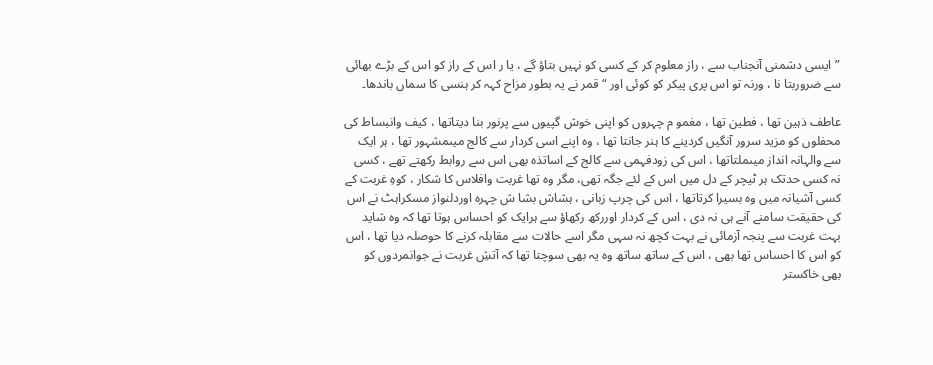”ایسی دشمنی آنجناب سے ، راز معلوم کر کے کسی کو نہیں بتاؤ گے ، یا ر اس کے راز کو اس کے بڑے بھائی سے ضروربتا نا ، ورنہ تو اس پری پیکر کو کوئی اور “ قمر نے یہ بطور مزاح کہہ کر ہنسی کا سماں باندھا۔

عاطف ذہین تھا ، فطین تھا ، مغمو م چہروں کو اپنی خوش گپیوں سے پرنور بنا دیتاتھا ، کیف وانبساط کی محفلوں کو مزید سرور آنگیں کردینے کا ہنر جانتا تھا ، وہ اپنے اسی کردار سے کالج میںمشہور تھا ، ہر ایک سے والہانہ انداز میںملتاتھا ، اس کی زودفہمی سے کالج کے اساتذہ بھی اس سے روابط رکھتے تھے ، کسی نہ کسی حدتک ہر ٹیچر کے دل میں اس کے لئے جگہ تھی، مگر وہ تھا غربت وافلاس کا شکار ، کوہِ غربت کے کسی آشیانہ میں وہ بسیرا کرتاتھا ، اس کی چرپ زبانی ، ہشاش بشا ش چہرہ اوردلنواز مسکراہٹ نے اس کی حقیقت سامنے آنے ہی نہ دی ، اس کے کردار اوررکھ رکھاؤ سے ہرایک کو احساس ہوتا تھا کہ وہ شاید بہت غربت سے پنجہ آزمائی نے بہت کچھ نہ سہی مگر اسے حالات سے مقابلہ کرنے کا حوصلہ دیا تھا ، اس کو اس کا احساس تھا بھی ، اس کے ساتھ ساتھ وہ یہ بھی سوچتا تھا کہ آتشِ غربت نے جوانمردوں کو بھی خاکستر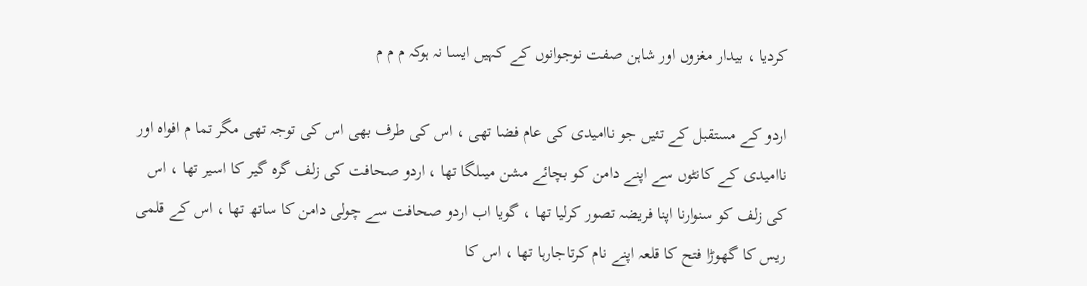کردیا ، بیدار مغزوں اور شاہن صفت نوجوانوں کے کہیں ایسا نہ ہوکہ م م م

اردو کے مستقبل کے تئیں جو ناامیدی کی عام فضا تھی ، اس کی طرف بھی اس کی توجہ تھی مگر تما م افواہ اور ناامیدی کے کانٹوں سے اپنے دامن کو بچائے مشن میںلگا تھا ، اردو صحافت کی زلف گرہ گیر کا اسیر تھا ، اس کی زلف کو سنوارنا اپنا فریضہ تصور کرلیا تھا ، گویا اب اردو صحافت سے چولی دامن کا ساتھ تھا ، اس کے قلمی ریس کا گھوڑا فتح کا قلعہ اپنے نام کرتاجارہا تھا ، اس کا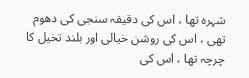شہرہ تھا ، اس کی دقیقہ سنجی کی دھوم تھی ، اس کی روشن خیالی اور بلند تخیل کا چرچہ تھا ، اس کی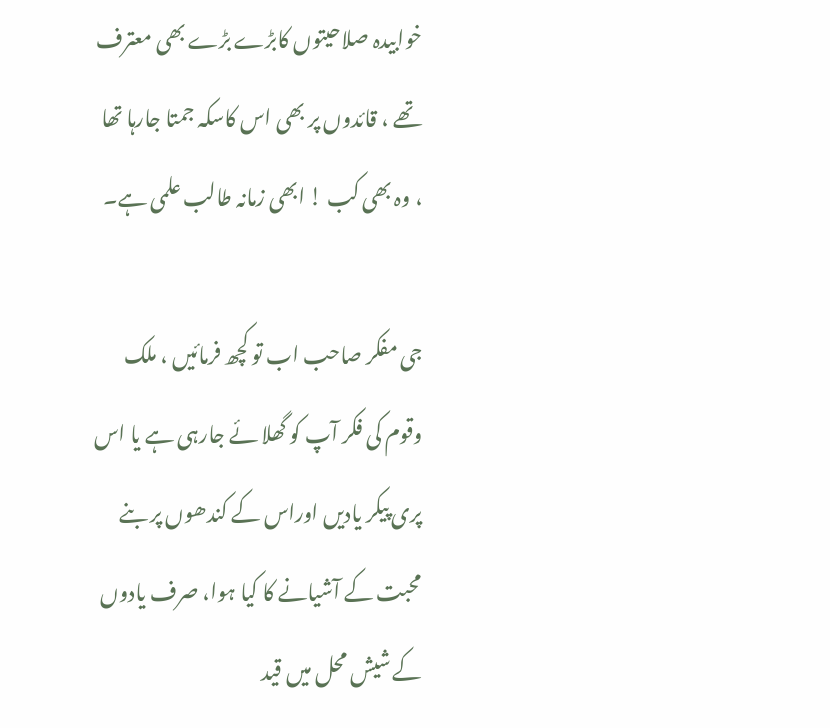خوابیدہ صلاحیتوں کابڑے بڑے بھی معترف تھے ، قائدوں پر بھی اس کاسکہ جمتا جارہا تھا ، وہ بھی کب ! ابھی زمانہ طالب علمی ہے۔

جی مفکر صاحب اب تو کچھ فرمائیں ، ملک وقوم کی فکر آپ کو گھلا ئے جارہی ہے یا اس پری پیکر یادیں اوراس کے کندھوں پر بنے محبت کے آشیانے کا کیا ہوا، صرف یادوں کے شیش محل میں قید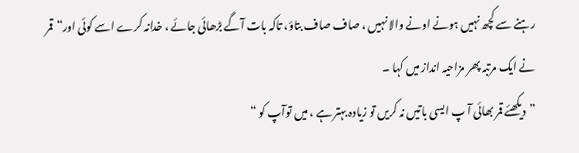رہنے سے کچھ نہیں ہونے اونے والا نہیں ، صاف صاف بتاؤ، تاکہ بات آگے بڑھائی جائے ، خدانہ کرے اسے کوئی اور“قمر نے ایک مرتبہ پھر مزاحیہ انداز میں کہا ۔
”دیکھئے قمر بھائی آ پ ایسی باتیں نہ کریں تو زیادہ بہتر ہے ، میں توآپ کو “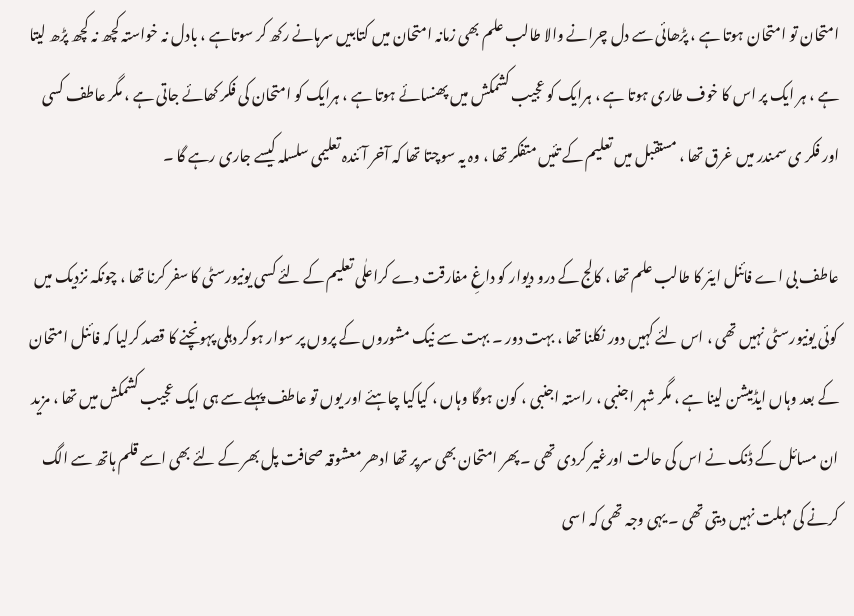امتحان تو امتحان ہوتا ہے ، پڑھائی سے دل چرانے والا طالب علم بھی زمانہ امتحان میں کتابیں سرہانے رکھ کر سوتاہے ، بادل نہ خواستہ کچھ نہ کچھ پڑھ لیتا ہے ، ہر ایک پر اس کا خوف طاری ہوتا ہے ، ہرایک کو عجیب کشمکش میں پھنسائے ہوتا ہے ، ہرایک کو امتحان کی فکر کھائے جاتی ہے ، مگر عاطف کسی اور فکر ی سمندر میں غرق تھا ، مستقبل میں تعلیم کے تئیں متفکر تھا ، وہ یہ سوچتا تھا کہ آخر آئندہ تعلیمی سلسلہ کیسے جاری رہے گا ۔

عاطف بی اے فائنل ایئر کا طالب علم تھا ، کالج کے درو دیوار کو داغِ مفارقت دے کراعلٰی تعلیم کے لئے کسی یونیورسٹی کا سفر کرنا تھا ، چونکہ نزدیک میں کوئی یونیورسٹی نہیں تھی ، اس لئے کہیں دور نکلنا تھا ، بہت دور ۔ بہت سے نیک مشوروں کے پروں پر سوار ہوکر دہلی پہونچنے کا قصد کرلیا کہ فائنل امتحان کے بعد وہاں ایڈمیشن لینا ہے ، مگر شہر اجنبی ، راستہ اجنبی ، کون ہوگا وہاں ، کیاکیا چاہئے اور یوں تو عاطف پہلے سے ہی ایک عجیب کشمکش میں تھا ، مزید ان مسائل کے ڈنک نے اس کی حالت اورغیر کردی تھی ۔ پھر امتحان بھی سرپر تھا ادھر معشوقہ صحافت پل بھر کے لئے بھی اسے قلم ہاتھ سے الگ کرنے کی مہلت نہیں دیتی تھی ۔ یہی وجہ تھی کہ اسی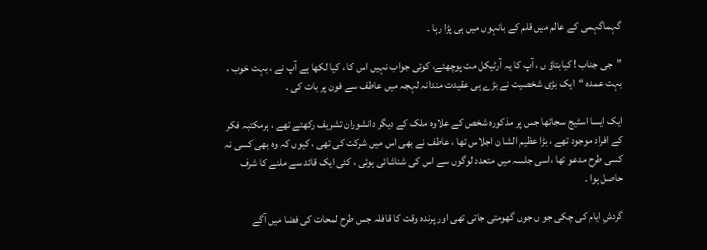گہماگہمی کے عالم میں قلم کے بانہوں میں ہی پڑا رہا ۔

”جی جناب ! کیابتاؤ ں ، آپ کا یہ آرٹیکل مت پوچھئے، کوئی جواب نہیں اس کا ، کیا لکھا ہے آپ نے ، بہت خوب ، بہت عمدہ “ایک بڑی شخصیت نے بڑے ہی عقیدت مندانہ لہجہ میں عاطف سے فون پر بات کی ۔

ایک ایسا اسٹیج سجاتھا جس پر مذکورہ شخص کے علاوہ ملک کے دیگر دانشوران تشریف رکھتے تھے ، ہرمکتبہ فکر کے افراد موجود تھے ، بڑا عظیم الشا ن اجلاس تھا ، عاطف نے بھی اس میں شرکت کی تھی ، کیوں کہ وہ بھی کسی نہ کسی طرح مدعو تھا ،اسی جلسہ میں متعدد لوگوں سے اس کی شناشائی ہوئی ، کئی ایک قائد سے ملنے کا شرف حاصل ہوا ۔

گردشِ ایام کی چکی جو ں جوں گھومتی جاتی تھی اور پرندہ وقت کا قافلہ جس طرح لمحات کی فضا میں آگے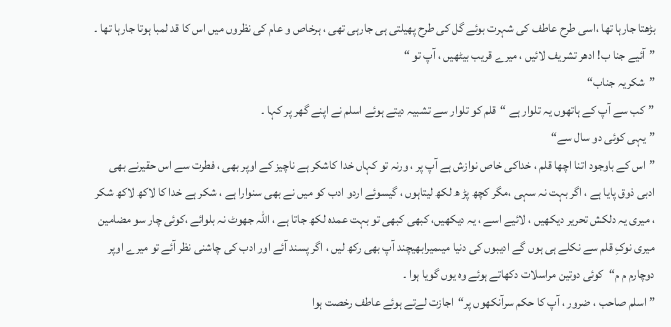بڑھتا جارہا تھا ،اسی طرح عاطف کی شہرت بوئے گل کی طرح پھیلتی ہی جارہی تھی ، ہرخاص و عام کی نظروں میں اس کا قد لمبا ہوتا جارہا تھا ۔
”آئیے جنا ب! ادھر تشریف لائیں ، میرے قریب بیٹھیں ، آپ تو “
”شکریہ جناب“
”کب سے آپ کے ہاتھوں یہ تلوار ہے “قلم کو تلوار سے تشبیہ دیتے ہوئے اسلم نے اپنے گھر پر کہا ۔
”یہی کوئی دو سال سے“
”اس کے باوجود اتنا اچھا قلم ، خداکی خاص نوازش ہے آپ پر ، ورنہ تو کہاں خدا کاشکر ہے ناچیز کے اوپر بھی ، فطرت سے اس حقیرنے بھی ادبی ذوق پایا ہے ، اگر بہت نہ سہی ،مگر کچھ پڑ ھ لکھ لیتاہوں ، گیسوئے اردو ادب کو میں نے بھی سنوارا ہے ، شکر ہے خدا کا لاکھ لاکھ شکر ، میری یہ دلکش تحریر دیکھیں ، لائیے اسے ، یہ دیکھیں، کبھی کبھی تو بہت عمدہ لکھ جاتا ہے ، اللہ جھوٹ نہ بلوائے ،کوئی چار سو مضامین میری نوکِ قلم سے نکلے ہی ہوں گے ادیبوں کی دنیا میںمیرابھیچند آپ بھی رکھ لیں ، اگر پسند آئے اور ادب کی چاشنی نظر آئے تو میرے اوپر دوچارم م م“کوئی دوتین مراسلات دکھاتے ہوئے وہ یوں گویا ہوا ۔
”اسلم صاحب ، ضرور ، آپ کا حکم سرآنکھوں پر“اجازت لےتے ہوئے عاطف رخصت ہوا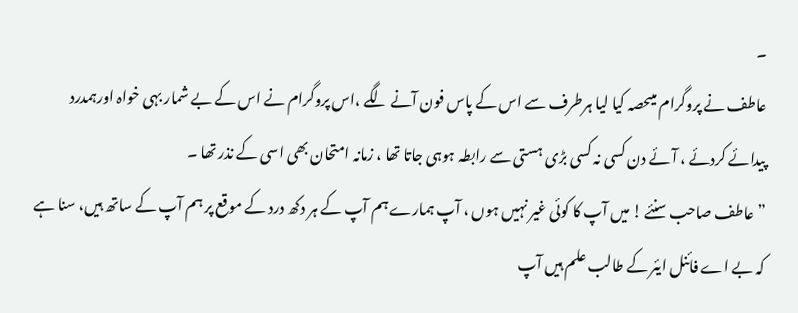۔
عاطف نے پروگرام میںحصہ کیا لیا ہرطرف سے اس کے پاس فون آنے لگے ،اس پروگرام نے اس کے بے شمار بہی خواہ اورہمدرد پیدائے کردئے ، آئے دن کسی نہ کسی بڑی ہستی سے رابطہ ہوہی جاتا تھا ، زمانہ امتحان بھی اسی کے نذر تھا ۔
”عاطف صاحب سنئے ! میں آپ کا کوئی غیر نہیں ہوں ، آپ ہمارے ہم آپ کے ہر دکھ درد کے موقع پر ہم آپ کے ساتھ ہیں، سنا ہے کہ بے اے فائنل ایئر کے طالب علم ہیں آپ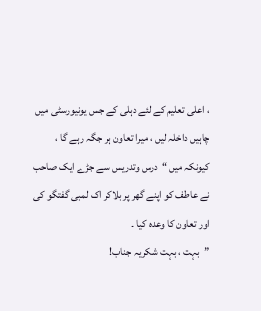، اعلی تعلیم کے لئے دہلی کے جس یونیورسٹی میں چاہیں داخلہ لیں ، میرا تعاون ہر جگہ رہے گا ، کیونکہ میں “درس وتدریس سے جڑے ایک صاحب نے عاطف کو اپنے گھر پر بلاکر اک لمبی گفتگو کی اور تعاون کا وعدہ کیا ۔
”بہت ، بہت شکریہ جناب!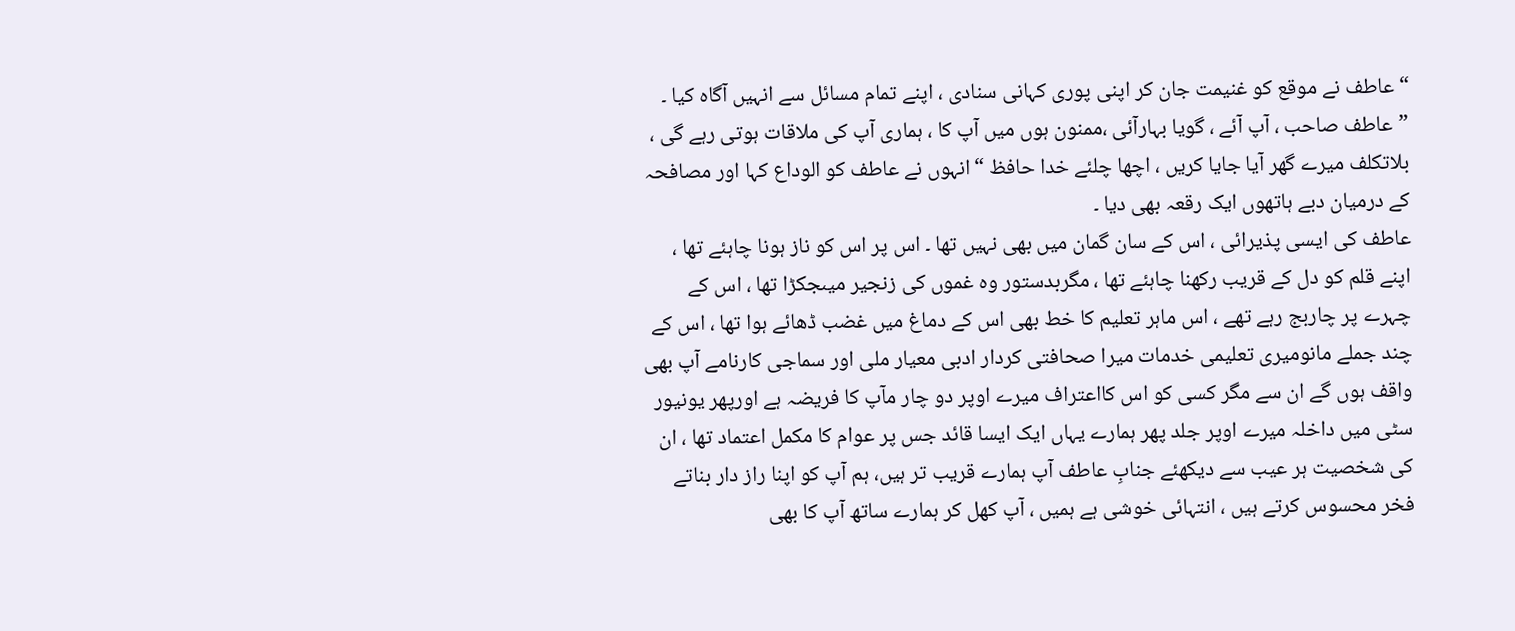“عاطف نے موقع کو غنیمت جان کر اپنی پوری کہانی سنادی ، اپنے تمام مسائل سے انہیں آگاہ کیا ۔
”عاطف صاحب ، آپ آئے ، گویا بہارآئی ،ممنون ہوں میں آپ کا ، ہماری آپ کی ملاقات ہوتی رہے گی ، بلاتکلف میرے گھر آیا جایا کریں ، اچھا چلئے خدا حافظ “انہوں نے عاطف کو الوداع کہا اور مصافحہ کے درمیان دبے ہاتھوں ایک رقعہ بھی دیا ۔
عاطف کی ایسی پذیرائی ، اس کے سان گمان میں بھی نہیں تھا ۔ اس پر اس کو ناز ہونا چاہئے تھا ، اپنے قلم کو دل کے قریب رکھنا چاہئے تھا ، مگربدستور وہ غموں کی زنجیر میںجکڑا تھا ، اس کے چہرے پر چاربج رہے تھے ، اس ماہر تعلیم کا خط بھی اس کے دماغ میں غضب ڈھائے ہوا تھا ، اس کے چند جملے مانومیری تعلیمی خدمات میرا صحافتی کردار ادبی معیار ملی اور سماجی کارنامے آپ بھی واقف ہوں گے ان سے مگر کسی کو اس کااعتراف میرے اوپر دو چار مآپ کا فریضہ ہے اورپھر یونیور سٹی میں داخلہ میرے اوپر جلد پھر ہمارے یہاں ایک ایسا قائد جس پر عوام کا مکمل اعتماد تھا ، ان کی شخصیت ہر عیب سے دیکھئے جنابِ عاطف آپ ہمارے قریب تر ہیں، ہم آپ کو اپنا راز دار بناتے فخر محسوس کرتے ہیں ، انتہائی خوشی ہے ہمیں ، آپ کھل کر ہمارے ساتھ آپ کا بھی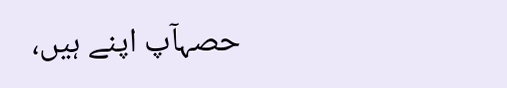حصہآپ اپنے ہیں،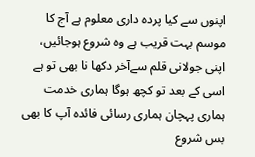اپنوں سے کیا پردہ داری معلوم ہے آج کا موسم بہت قریب ہے وہ شروع ہوجائیں، اپنی جولانی قلم سےآخر دکھا نا بھی تو ہے اسی کے بعد تو کچھ ہوگا ہماری خدمت ہماری پہچان ہماری رسائی فائدہ آپ کا بھی بس شروع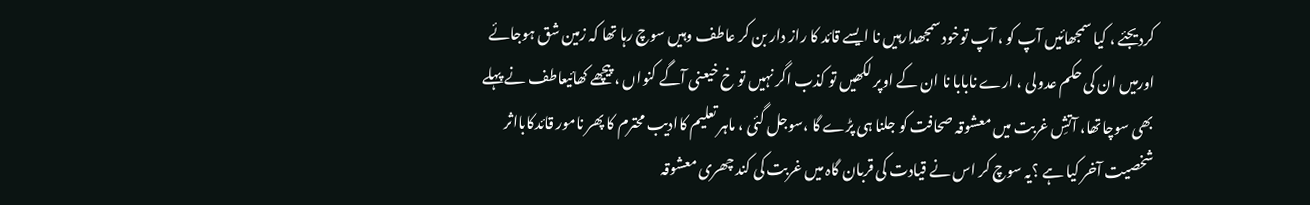کردیجئے ، کیا سمجھائیں آپ کو ، آپ توخود سمجھدارہیں نا ایسے قائد کا راز دار بن کر عاطف وہیں سوچ رہا تھا کہ زمین شق ہوجائے اورمیں ان کی حکم عدولی ، ارے نابابا نا ان کے اوپر لکھیں تو کذب اگر نہیں تو خ خیعنی آگے کنواں ، پیچھے کھائیعاطف نے پہلے بھی سوچاتھا، آتشِ غربت میں معشوقہ صحافت کو جلنا ہی پڑے گا ،سوجل گئی ، ماہر تعلیم کاادیب محترم کا پھر نامور قائدکابااثر شخصیت آخر کیا ہے ؟یہ سوچ کر اس نے قیادت کی قربان گاہ میں غربت کی کند چھری معشوقہ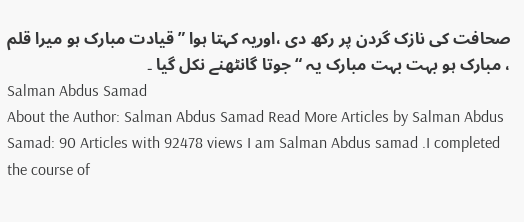صحافت کی نازک گردن پر رکھ دی ،اوریہ کہتا ہوا ”قیادت مبارک ہو میرا قلم ، مبارک ہو بہت بہت مبارک یہ “جوتا گانٹھنے نکل گیا ۔
Salman Abdus Samad
About the Author: Salman Abdus Samad Read More Articles by Salman Abdus Samad: 90 Articles with 92478 views I am Salman Abdus samad .I completed the course of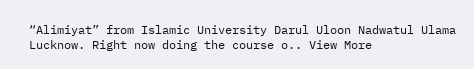“Alimiyat” from Islamic University Darul Uloon Nadwatul Ulama Lucknow. Right now doing the course o.. View More